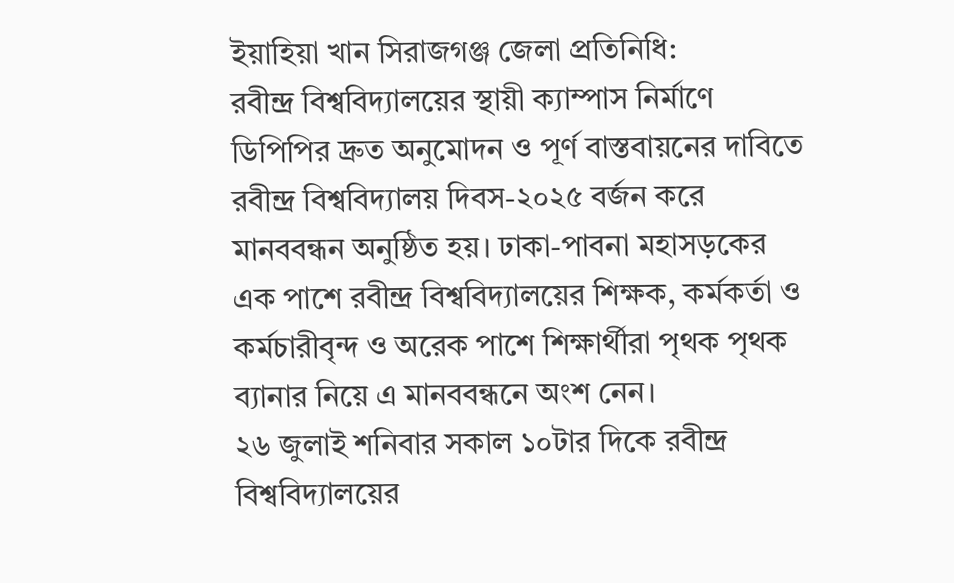ইয়াহিয়া খান সিরাজগঞ্জ জেলা প্রতিনিধি:
রবীন্দ্র বিশ্ববিদ্যালয়ের স্থায়ী ক্যাম্পাস নির্মাণে ডিপিপির দ্রুত অনুমোদন ও পূর্ণ বাস্তবায়নের দাবিতে রবীন্দ্র বিশ্ববিদ্যালয় দিবস-২০২৫ বর্জন করে মানববন্ধন অনুষ্ঠিত হয়। ঢাকা-পাবনা মহাসড়কের এক পাশে রবীন্দ্র বিশ্ববিদ্যালয়ের শিক্ষক, কর্মকর্তা ও কর্মচারীবৃন্দ ও অরেক পাশে শিক্ষার্থীরা পৃথক পৃথক ব্যানার নিয়ে এ মানববন্ধনে অংশ নেন।
২৬ জুলাই শনিবার সকাল ১০টার দিকে রবীন্দ্র বিশ্ববিদ্যালয়ের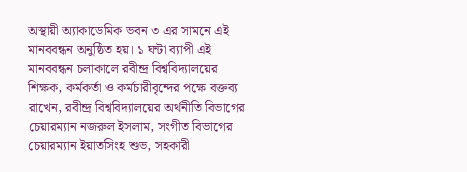অস্থায়ী অ্যাকাডেমিক ভবন ৩ এর সামনে এই মানববন্ধন অনুষ্ঠিত হয়। ১ ঘন্টা ব্যাপী এই মানববন্ধন চলাকালে রবীন্দ্র বিশ্ববিদ্যালয়ের শিক্ষক, কর্মকর্তা ও কর্মচারীবৃন্দের পক্ষে বক্তব্য রাখেন, রবীন্দ্র বিশ্ববিদ্যালয়ের অর্থনীতি বিভাগের চেয়ারম্যান নজরুল ইসলাম, সংগীত বিভাগের চেয়ারম্যান ইয়াতসিংহ শুভ, সহকারী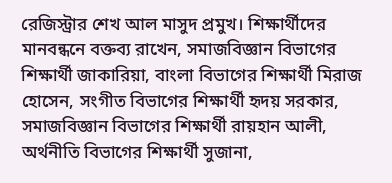রেজিস্ট্রার শেখ আল মাসুদ প্রমুখ। শিক্ষার্থীদের মানবন্ধনে বক্তব্য রাখেন, সমাজবিজ্ঞান বিভাগের শিক্ষার্থী জাকারিয়া, বাংলা বিভাগের শিক্ষার্থী মিরাজ হোসেন, সংগীত বিভাগের শিক্ষার্থী হৃদয় সরকার, সমাজবিজ্ঞান বিভাগের শিক্ষার্থী রায়হান আলী, অর্থনীতি বিভাগের শিক্ষার্থী সুজানা,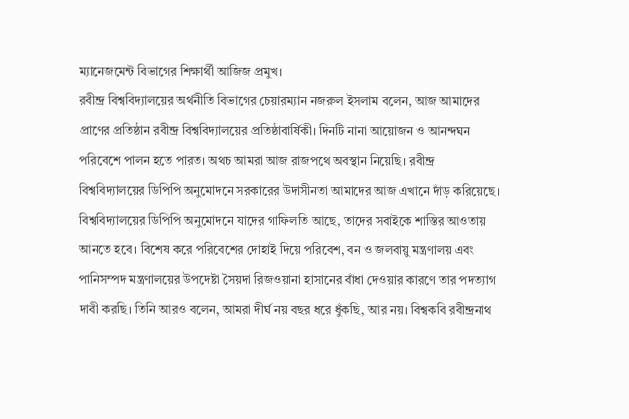ম্যানেজমেন্ট বিভাগের শিক্ষার্থী আজিজ প্রমুখ।
রবীন্দ্র বিশ্ববিদ্যালয়ের অর্থনীতি বিভাগের চেয়ারম্যান নজরুল ইসলাম বলেন, আজ আমাদের প্রাণের প্রতিষ্ঠান রবীন্দ্র বিশ্ববিদ্যালয়ের প্রতিষ্ঠাবার্ষিকী। দিনটি নানা আয়োজন ও আনন্দঘন পরিবেশে পালন হতে পারত। অথচ আমরা আজ রাজপথে অবস্থান নিয়েছি। রবীন্দ্র বিশ্ববিদ্যালয়ের ডিপিপি অনুমোদনে সরকারের উদাসীনতা আমাদের আজ এখানে দাঁড় করিয়েছে। বিশ্ববিদ্যালয়ের ডিপিপি অনুমোদনে যাদের গাফিলতি আছে, তাদের সবাইকে শাস্তির আওতায় আনতে হবে। বিশেষ করে পরিবেশের দোহাই দিয়ে পরিবেশ, বন ও জলবায়ু মন্ত্রণালয় এবং পানিসম্পদ মন্ত্রণালয়ের উপদেষ্টা সৈয়দা রিজওয়ানা হাসানের বাঁধা দেওয়ার কারণে তার পদত্যাগ দাবী করছি। তিনি আরও বলেন, আমরা দীর্ঘ নয় বছর ধরে ধুঁকছি, আর নয়। বিশ্বকবি রবীন্দ্রনাথ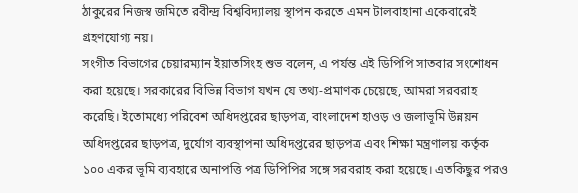ঠাকুরের নিজস্ব জমিতে রবীন্দ্র বিশ্ববিদ্যালয় স্থাপন করতে এমন টালবাহানা একেবারেই গ্রহণযোগ্য নয়।
সংগীত বিভাগের চেয়ারম্যান ইয়াতসিংহ শুভ বলেন, এ পর্যন্ত এই ডিপিপি সাতবার সংশোধন করা হয়েছে। সরকারের বিভিন্ন বিভাগ যখন যে তথ্য-প্রমাণক চেয়েছে, আমরা সরবরাহ করেছি। ইতোমধ্যে পরিবেশ অধিদপ্তরের ছাড়পত্র, বাংলাদেশ হাওড় ও জলাভূমি উন্নয়ন অধিদপ্তরের ছাড়পত্র, দুর্যোগ ব্যবস্থাপনা অধিদপ্তরের ছাড়পত্র এবং শিক্ষা মন্ত্রণালয় কর্তৃক ১০০ একর ভূমি ব্যবহারে অনাপত্তি পত্র ডিপিপির সঙ্গে সরবরাহ করা হয়েছে। এতকিছুর পরও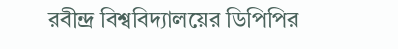রবীন্দ্র বিশ্ববিদ্যালয়ের ডিপিপির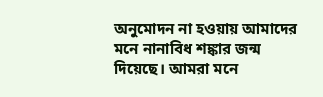অনুমোদন না হওয়ায় আমাদের মনে নানাবিধ শঙ্কার জন্ম দিয়েছে। আমরা মনে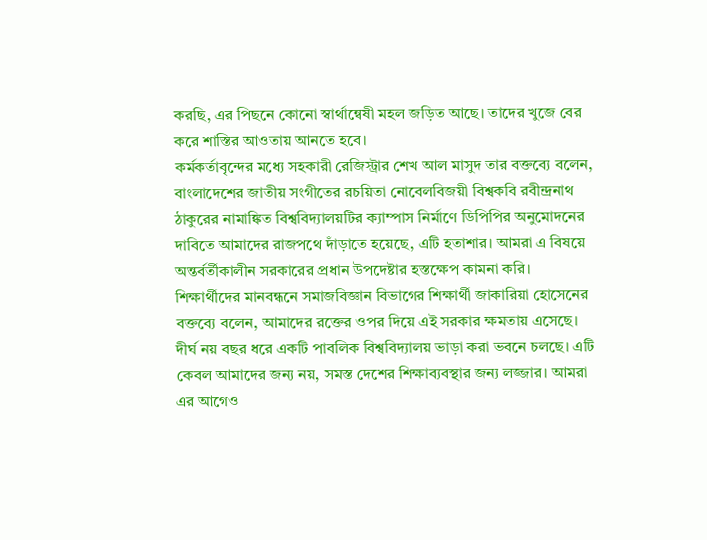করছি, এর পিছনে কোনো স্বার্থান্বেষী মহল জড়িত আছে। তাদের খুজে বের করে শাস্তির আওতায় আনতে হবে।
কর্মকর্তাবৃন্দের মধ্যে সহকারী রেজিস্ট্রার শেখ আল মাসুদ তার বক্তব্যে বলেন, বাংলাদেশের জাতীয় সংগীতের রচয়িতা নোবেলবিজয়ী বিশ্বকবি রবীন্দ্রনাথ ঠাকুরের নামাঙ্কিত বিশ্ববিদ্যালয়টির ক্যাম্পাস নির্মাণে ডিপিপির অনুমোদনের দাবিতে আমাদের রাজপথে দাঁড়াতে হয়েছে, এটি হতাশার। আমরা এ বিষয়ে অন্তর্বর্তীকালীন সরকারের প্রধান উপদেষ্টার হস্তক্ষেপ কামনা করি।
শিক্ষার্থীদের মানবন্ধনে সমাজবিজ্ঞান বিভাগের শিক্ষার্থী জাকারিয়া হোসেনের বক্তব্যে বলেন, আমাদের রক্তের ওপর দিয়ে এই সরকার ক্ষমতায় এসেছে। দীর্ঘ নয় বছর ধরে একটি পাবলিক বিশ্ববিদ্যালয় ভাড়া করা ভবনে চলছে। এটি কেবল আমাদের জন্য নয়, সমস্ত দেশের শিক্ষাব্যবস্থার জন্য লজ্জার। আমরা এর আগেও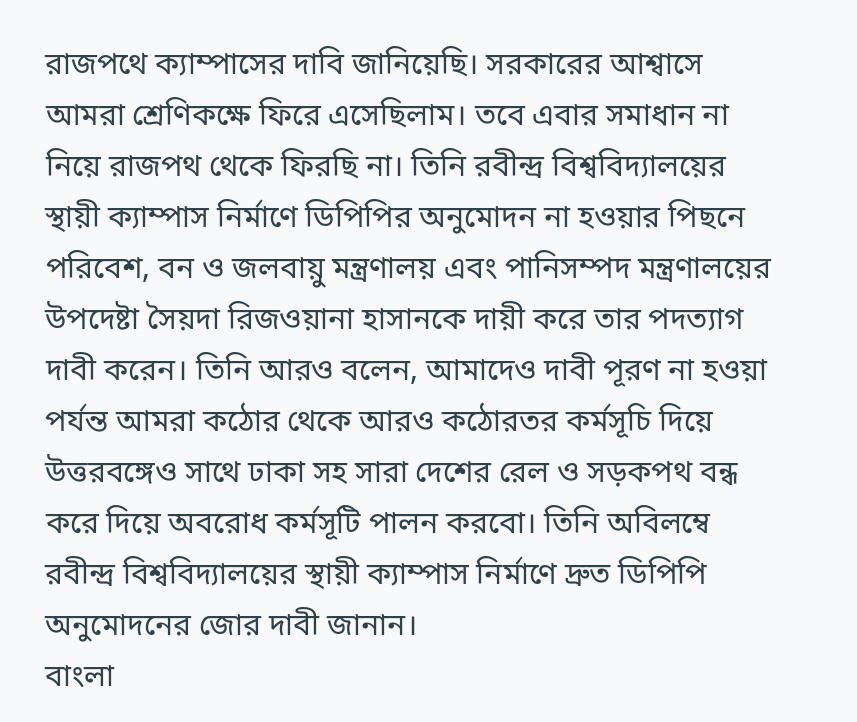রাজপথে ক্যাম্পাসের দাবি জানিয়েছি। সরকারের আশ্বাসে আমরা শ্রেণিকক্ষে ফিরে এসেছিলাম। তবে এবার সমাধান না নিয়ে রাজপথ থেকে ফিরছি না। তিনি রবীন্দ্র বিশ্ববিদ্যালয়ের স্থায়ী ক্যাম্পাস নির্মাণে ডিপিপির অনুমোদন না হওয়ার পিছনে পরিবেশ, বন ও জলবায়ু মন্ত্রণালয় এবং পানিসম্পদ মন্ত্রণালয়ের উপদেষ্টা সৈয়দা রিজওয়ানা হাসানকে দায়ী করে তার পদত্যাগ দাবী করেন। তিনি আরও বলেন, আমাদেও দাবী পূরণ না হওয়া পর্যন্ত আমরা কঠোর থেকে আরও কঠোরতর কর্মসূচি দিয়ে উত্তরবঙ্গেও সাথে ঢাকা সহ সারা দেশের রেল ও সড়কপথ বন্ধ করে দিয়ে অবরোধ কর্মসূটি পালন করবো। তিনি অবিলম্বে রবীন্দ্র বিশ্ববিদ্যালয়ের স্থায়ী ক্যাম্পাস নির্মাণে দ্রুত ডিপিপি অনুমোদনের জোর দাবী জানান।
বাংলা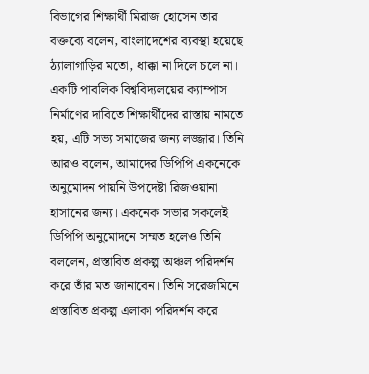বিভাগের শিক্ষার্থী মিরাজ হোসেন তার বক্তব্যে বলেন, বাংলাদেশের ব্যবস্থা হয়েছে ঠ্যালাগাড়ির মতো, ধাক্কা না দিলে চলে না। একটি পাবলিক বিশ্ববিদ্যলয়ের ক্যাম্পাস নির্মাণের দাবিতে শিক্ষার্থীদের রাস্তায় নামতে হয়, এটি সভ্য সমাজের জন্য লজ্জার। তিনি আরও বলেন, আমাদের ডিপিপি একনেকে অনুমোদন পায়নি উপদেষ্টা রিজওয়ানা হাসানের জন্য। একনেক সভার সকলেই ডিপিপি অনুমোদনে সম্মত হলেও তিনি বললেন, প্রস্তাবিত প্রকল্প অঞ্চল পরিদর্শন করে তাঁর মত জানাবেন। তিনি সরেজমিনে প্রস্তাবিত প্রকল্প এলাকা পরিদর্শন করে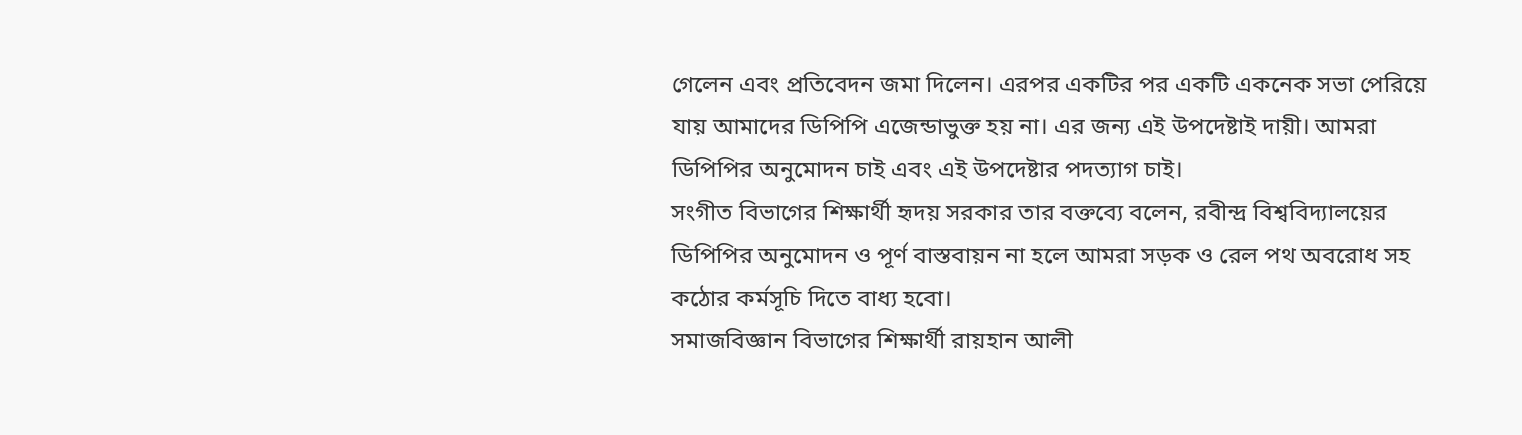গেলেন এবং প্রতিবেদন জমা দিলেন। এরপর একটির পর একটি একনেক সভা পেরিয়ে যায় আমাদের ডিপিপি এজেন্ডাভুক্ত হয় না। এর জন্য এই উপদেষ্টাই দায়ী। আমরা ডিপিপির অনুমোদন চাই এবং এই উপদেষ্টার পদত্যাগ চাই।
সংগীত বিভাগের শিক্ষার্থী হৃদয় সরকার তার বক্তব্যে বলেন, রবীন্দ্র বিশ্ববিদ্যালয়ের ডিপিপির অনুমোদন ও পূর্ণ বাস্তবায়ন না হলে আমরা সড়ক ও রেল পথ অবরোধ সহ কঠোর কর্মসূচি দিতে বাধ্য হবো।
সমাজবিজ্ঞান বিভাগের শিক্ষার্থী রায়হান আলী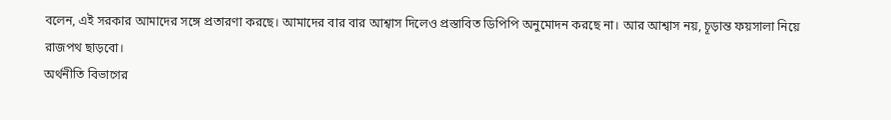বলেন, এই সরকার আমাদের সঙ্গে প্রতারণা করছে। আমাদের বার বার আশ্বাস দিলেও প্রস্তাবিত ডিপিপি অনুমোদন করছে না। আর আশ্বাস নয়, চূড়ান্ত ফয়সালা নিয়ে রাজপথ ছাড়বো।
অর্থনীতি বিভাগের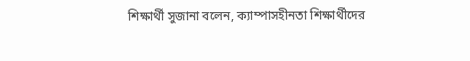শিক্ষার্থী সুজানা বলেন, ক্যাম্পাসহীনতা শিক্ষার্থীদের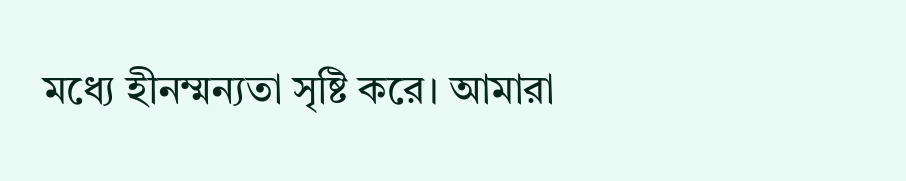মধ্যে হীনম্মন্যতা সৃষ্টি করে। আমারা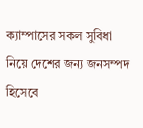ক্যাম্পাসের সকল সুবিধা নিয়ে দেশের জন্য জনসম্পদ হিসেবে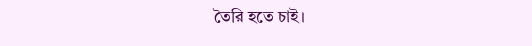তৈরি হতে চাই।